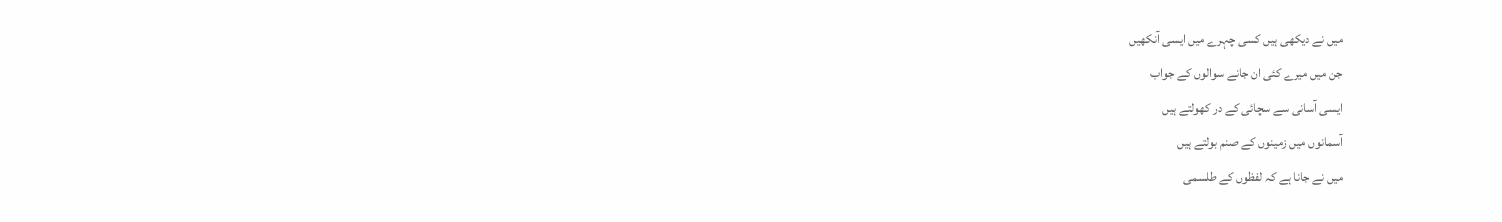میں نے دیکھی ہیں کسی چہرے میں ایسی آنکھیں
جن میں میرے کئی ان جانے سوالوں کے جواب
ایسی آسانی سے سچائی کے در کھولتے ہیں
آسمانوں میں زمینوں کے صنم بولتے ہیں
میں نے جانا ہے کہ لفظوں کے طلسمی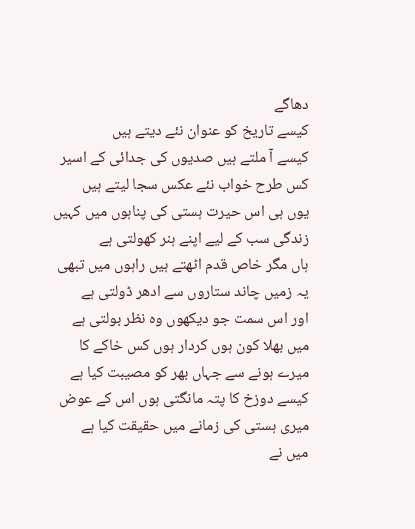دھاگے
کیسے تاریخ کو عنوان نئے دیتے ہیں
کیسے آ ملتے ہیں صدیوں کی جدائی کے اسیر
کس طرح خواب نئے عکس سجا لیتے ہیں
یوں ہی اس حیرت ہستی کی پناہوں میں کہیں
زندگی سب کے لیے اپنے ہنر کھولتی ہے
ہاں مگر خاص قدم اٹھتے ہیں راہوں میں تبھی
یہ زمیں چاند ستاروں سے ادھر ڈولتی ہے
اور اس سمت جو دیکھوں وہ نظر بولتی ہے
میں بھلا کون ہوں کردار ہوں کس خاکے کا
میرے ہونے سے جہاں بھر کو مصیبت کیا ہے
کیسے دوزخ کا پتہ مانگتی ہوں اس کے عوض
میری ہستی کی زمانے میں حقیقت کیا ہے
میں نے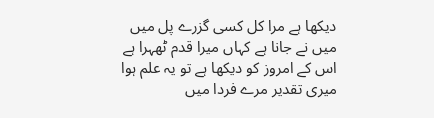دیکھا ہے مرا کل کسی گزرے پل میں
میں نے جانا ہے کہاں میرا قدم ٹھہرا ہے
اس کے امروز کو دیکھا ہے تو یہ علم ہوا
میری تقدیر مرے فردا میں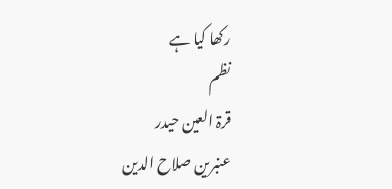رکھا کیا ہے
نظم
قرۃ العین حیدر
عنبرین صلاح الدین